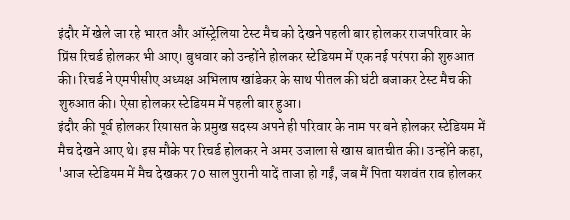इंदौर में खेले जा रहे भारत और ऑस्ट्रेलिया टेस्ट मैच को देखने पहली बार होलकर राजपरिवार के प्रिंस रिचर्ड होलकर भी आए। बुधवार को उन्होंने होलकर स्टेडियम में एक नई परंपरा की शुरुआत की। रिचर्ड ने एमपीसीए अध्यक्ष अभिलाष खांडेकर के साथ पीतल की घंटी बजाकर टेस्ट मैच की शुरुआत की। ऐसा होलकर स्टेडियम में पहली बार हुआ।
इंदौर की पूर्व होलकर रियासत के प्रमुख सदस्य अपने ही परिवार के नाम पर बने होलकर स्टेडियम में मैच देखने आए थे। इस मौके पर रिचर्ड होलकर ने अमर उजाला से खास बातचीत की। उन्होंने कहा, 'आज स्टेडियम में मैच देखकर 70 साल पुरानी यादें ताजा हो गईं, जब मैं पिता यशवंत राव होलकर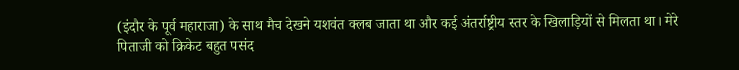(इंदौर के पूर्व महाराजा) के साथ मैच देखने यशवंत क्लब जाता था और कई अंतर्राष्ट्रीय स्तर के खिलाड़ियों से मिलता था। मेरे पिताजी को क्रिकेट बहुत पसंद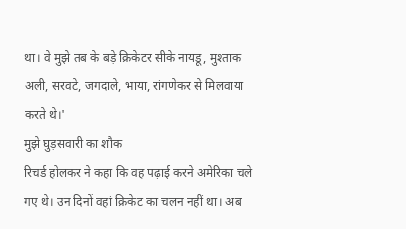था। वे मुझे तब के बड़े क्रिकेटर सीके नायडू, मुश्ताक अली, सरवटे, जगदाले, भाया, रांगणेकर से मिलवाया करते थे।'
मुझे घुड़सवारी का शौक
रिचर्ड होलकर ने कहा कि वह पढ़ाई करने अमेरिका चले गए थे। उन दिनों वहां क्रिकेट का चलन नहीं था। अब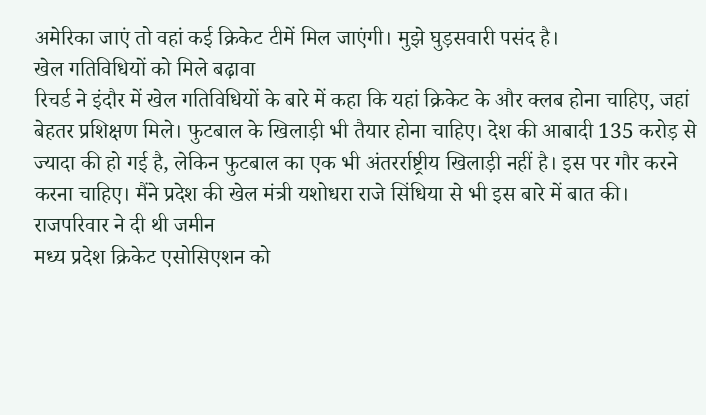अमेरिका जाएं तो वहां कई क्रिकेट टीमें मिल जाएंगी। मुझे घुड़सवारी पसंद है।
खेल गतिविधियों को मिले बढ़ावा
रिचर्ड ने इंदौर में खेल गतिविधियों के बारे में कहा कि यहां क्रिकेट के और क्लब होना चाहिए, जहां बेहतर प्रशिक्षण मिले। फुटबाल के खिलाड़ी भी तैयार होना चाहिए। देश की आबादी 135 करोड़ से ज्यादा की हो गई है, लेकिन फुटबाल का एक भी अंतरर्राष्ट्रीय खिलाड़ी नहीं है। इस पर गौर करने करना चाहिए। मैंने प्रदेश की खेल मंत्री यशोधरा राजे सिंधिया से भी इस बारे में बात की।
राजपरिवार ने दी थी जमीन
मध्य प्रदेश क्रिकेट एसोसिएशन को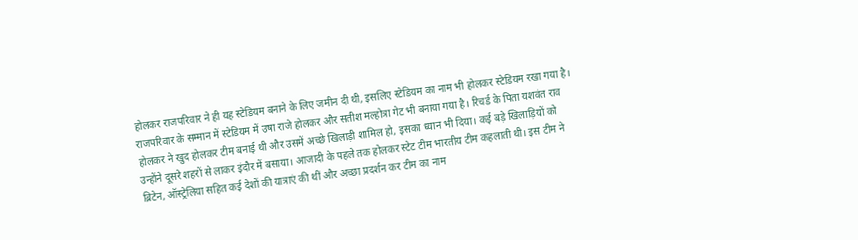होलकर राजपरिवार ने ही यह स्टेडियम बनाने के लिए जमीन दी थी, इसलिए स्टेडियम का नाम भी होलकर स्टेडियम रखा गया है। राजपरिवार के सम्मान में स्टेडियम में उषा राजे होलकर और सतीश मल्होत्रा गेट भी बनाया गया है। रिचर्ड के पिता यशवंत राव होलकर ने खुद होलकर टीम बनाई थी और उसमें अच्छे खिलाड़ी शामिल हो, इसका ध्यान भी दिया। कई बड़े खिलाड़ियों को उन्होंने दूसरे शहरों से लाकर इंदौर में बसाया। आजादी के पहले तक होलकर स्टेट टीम भारतीय टीम कहलाती थी। इस टीम ने ब्रिटेन, ऑस्ट्रेलिया सहित कई देशों की यात्राएं की थीं और अच्छा प्रदर्शन कर टीम का नाम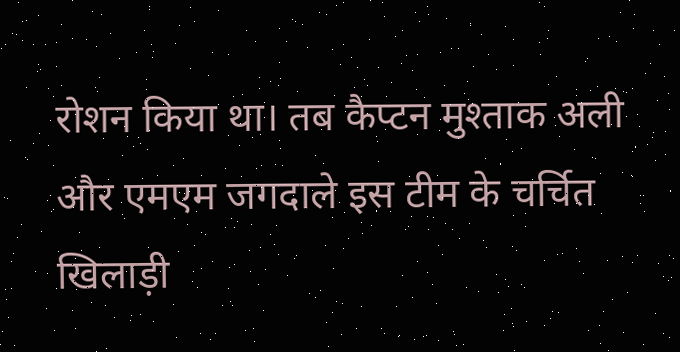रोशन किया था। तब कैप्टन मुश्ताक अली और एमएम जगदाले इस टीम के चर्चित खिलाड़ी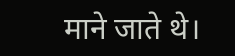माने जाते थे।